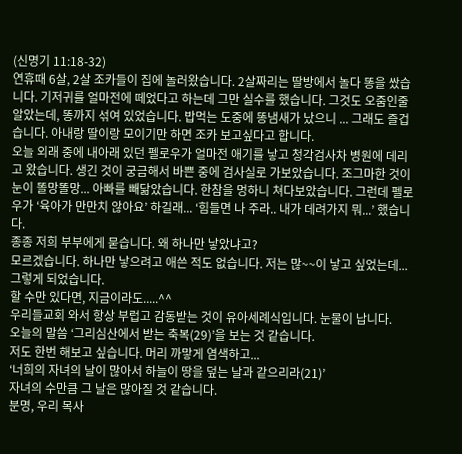(신명기 11:18-32)
연휴때 6살, 2살 조카들이 집에 놀러왔습니다. 2살짜리는 딸방에서 놀다 똥을 쌌습니다. 기저귀를 얼마전에 떼었다고 하는데 그만 실수를 했습니다. 그것도 오줌인줄 알았는데, 똥까지 섞여 있었습니다. 밥먹는 도중에 똥냄새가 났으니 ... 그래도 즐겁습니다. 아내랑 딸이랑 모이기만 하면 조카 보고싶다고 합니다.
오늘 외래 중에 내아래 있던 펠로우가 얼마전 애기를 낳고 청각검사차 병원에 데리고 왔습니다. 생긴 것이 궁금해서 바쁜 중에 검사실로 가보았습니다. 조그마한 것이 눈이 똘망똘망... 아빠를 빼닮았습니다. 한참을 멍하니 쳐다보았습니다. 그런데 펠로우가 ‘육아가 만만치 않아요’ 하길래... ‘힘들면 나 주라.. 내가 데려가지 뭐...’ 했습니다.
종종 저희 부부에게 묻습니다. 왜 하나만 낳았냐고?
모르겠습니다. 하나만 낳으려고 애쓴 적도 없습니다. 저는 많~~이 낳고 싶었는데...
그렇게 되었습니다.
할 수만 있다면, 지금이라도.....^^
우리들교회 와서 항상 부럽고 감동받는 것이 유아세례식입니다. 눈물이 납니다.
오늘의 말씀 ‘그리심산에서 받는 축복(29)’을 보는 것 같습니다.
저도 한번 해보고 싶습니다. 머리 까맣게 염색하고...
‘너희의 자녀의 날이 많아서 하늘이 땅을 덮는 날과 같으리라(21)’
자녀의 수만큼 그 날은 많아질 것 같습니다.
분명, 우리 목사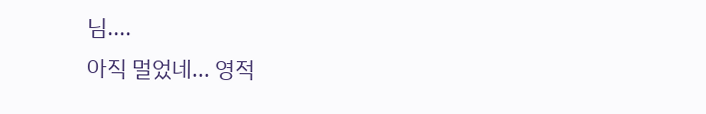님....
아직 멀었네... 영적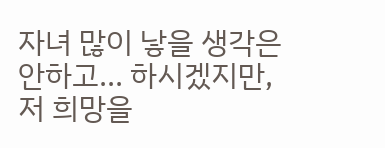자녀 많이 낳을 생각은 안하고... 하시겠지만,
저 희망을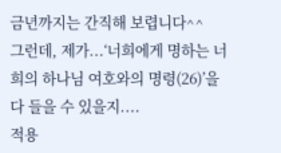금년까지는 간직해 보렵니다^^
그런데, 제가...‘너희에게 명하는 너희의 하나님 여호와의 명령(26)’을 다 들을 수 있을지....
적용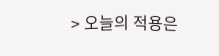> 오늘의 적용은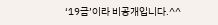‘19금’이라 비공개입니다.^^